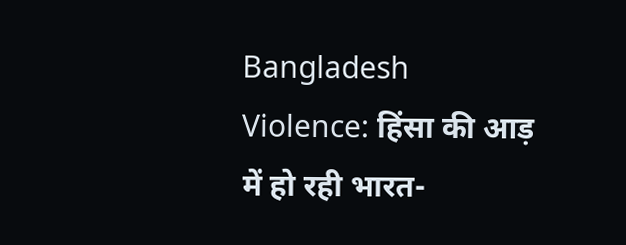Bangladesh Violence: हिंसा की आड़ में हो रही भारत-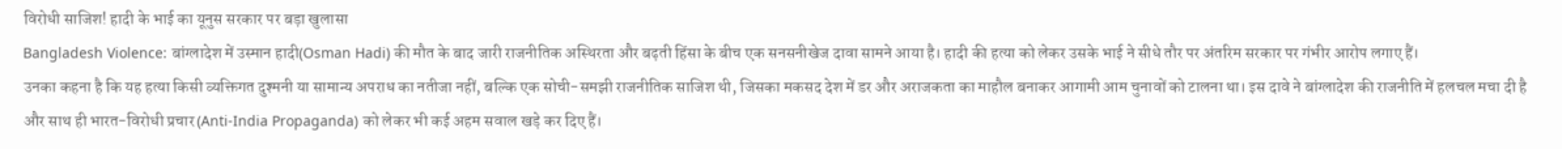विरोधी साजिश! हादी के भाई का यूनुस सरकार पर बड़ा खुलासा
Bangladesh Violence: बांग्लादेश में उस्मान हादी(Osman Hadi) की मौत के बाद जारी राजनीतिक अस्थिरता और बढ़ती हिंसा के बीच एक सनसनीखेज दावा सामने आया है। हादी की हत्या को लेकर उसके भाई ने सीधे तौर पर अंतरिम सरकार पर गंभीर आरोप लगाए हैं।
उनका कहना है कि यह हत्या किसी व्यक्तिगत दुश्मनी या सामान्य अपराध का नतीजा नहीं, बल्कि एक सोची-समझी राजनीतिक साजिश थी, जिसका मकसद देश में डर और अराजकता का माहौल बनाकर आगामी आम चुनावों को टालना था। इस दावे ने बांग्लादेश की राजनीति में हलचल मचा दी है और साथ ही भारत-विरोधी प्रचार (Anti-India Propaganda) को लेकर भी कई अहम सवाल खड़े कर दिए हैं।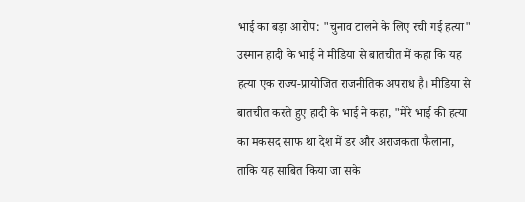भाई का बड़ा आरोप: "चुनाव टालने के लिए रची गई हत्या"
उस्मान हादी के भाई ने मीडिया से बातचीत में कहा कि यह हत्या एक राज्य-प्रायोजित राजनीतिक अपराध है। मीडिया से बातचीत करते हुए हादी के भाई ने कहा, "मेरे भाई की हत्या का मकसद साफ था देश में डर और अराजकता फैलाना, ताकि यह साबित किया जा सके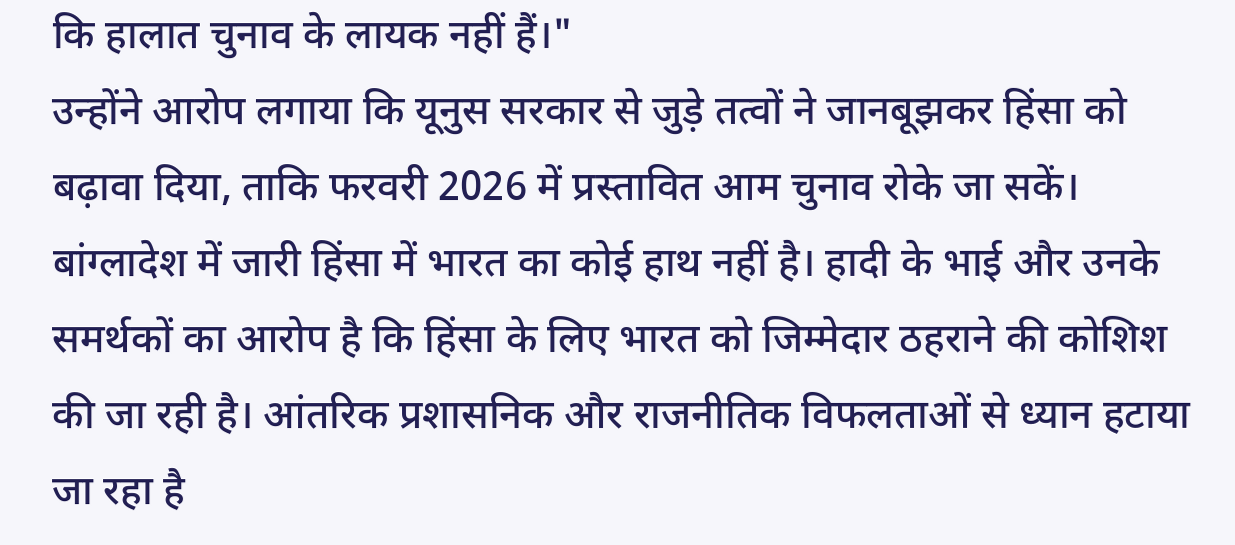कि हालात चुनाव के लायक नहीं हैं।"
उन्होंने आरोप लगाया कि यूनुस सरकार से जुड़े तत्वों ने जानबूझकर हिंसा को बढ़ावा दिया, ताकि फरवरी 2026 में प्रस्तावित आम चुनाव रोके जा सकें। बांग्लादेश में जारी हिंसा में भारत का कोई हाथ नहीं है। हादी के भाई और उनके समर्थकों का आरोप है कि हिंसा के लिए भारत को जिम्मेदार ठहराने की कोशिश की जा रही है। आंतरिक प्रशासनिक और राजनीतिक विफलताओं से ध्यान हटाया जा रहा है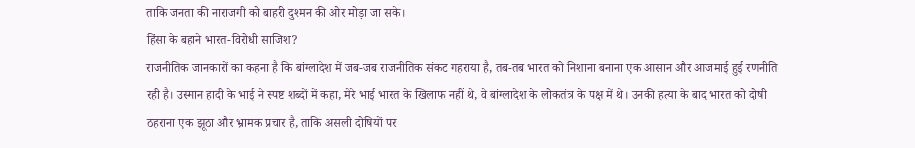ताकि जनता की नाराजगी को बाहरी दुश्मन की ओर मोड़ा जा सके।
हिंसा के बहाने भारत-विरोधी साजिश?
राजनीतिक जानकारों का कहना है कि बांग्लादेश में जब-जब राजनीतिक संकट गहराया है, तब-तब भारत को निशाना बनाना एक आसान और आजमाई हुई रणनीति रही है। उस्मान हादी के भाई ने स्पष्ट शब्दों में कहा, मेरे भाई भारत के खिलाफ नहीं थे, वे बांग्लादेश के लोकतंत्र के पक्ष में थे। उनकी हत्या के बाद भारत को दोषी ठहराना एक झूठा और भ्रामक प्रचार है, ताकि असली दोषियों पर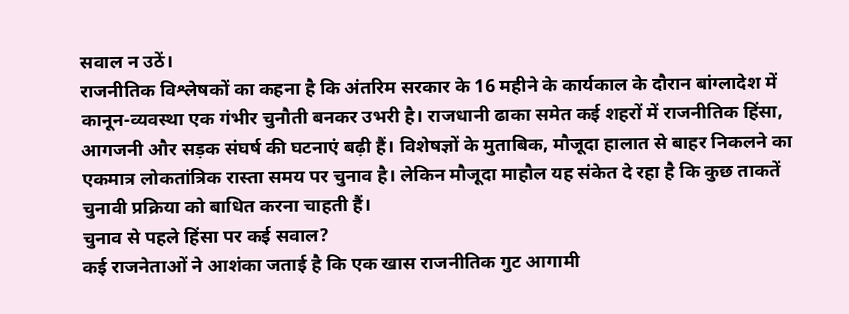सवाल न उठें।
राजनीतिक विश्लेषकों का कहना है कि अंतरिम सरकार के 16 महीने के कार्यकाल के दौरान बांग्लादेश में कानून-व्यवस्था एक गंभीर चुनौती बनकर उभरी है। राजधानी ढाका समेत कई शहरों में राजनीतिक हिंसा, आगजनी और सड़क संघर्ष की घटनाएं बढ़ी हैं। विशेषज्ञों के मुताबिक, मौजूदा हालात से बाहर निकलने का एकमात्र लोकतांत्रिक रास्ता समय पर चुनाव है। लेकिन मौजूदा माहौल यह संकेत दे रहा है कि कुछ ताकतें चुनावी प्रक्रिया को बाधित करना चाहती हैं।
चुनाव से पहले हिंसा पर कई सवाल?
कई राजनेताओं ने आशंका जताई है कि एक खास राजनीतिक गुट आगामी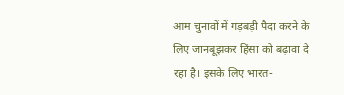आम चुनावों में गड़बड़ी पैदा करने के लिए जानबूझकर हिंसा को बढ़ावा दे रहा है। इसके लिए भारत-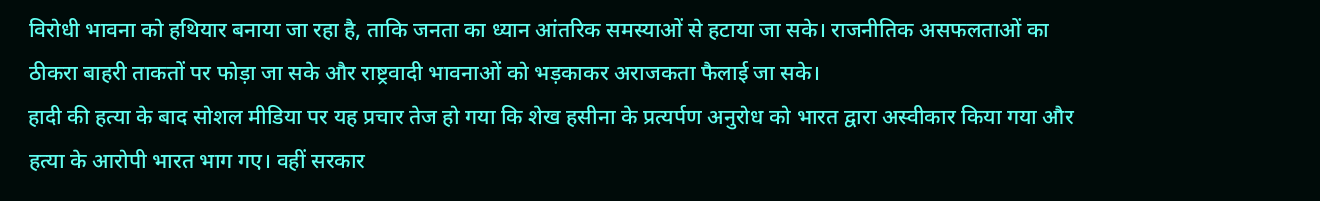विरोधी भावना को हथियार बनाया जा रहा है, ताकि जनता का ध्यान आंतरिक समस्याओं से हटाया जा सके। राजनीतिक असफलताओं का ठीकरा बाहरी ताकतों पर फोड़ा जा सके और राष्ट्रवादी भावनाओं को भड़काकर अराजकता फैलाई जा सके।
हादी की हत्या के बाद सोशल मीडिया पर यह प्रचार तेज हो गया कि शेख हसीना के प्रत्यर्पण अनुरोध को भारत द्वारा अस्वीकार किया गया और हत्या के आरोपी भारत भाग गए। वहीं सरकार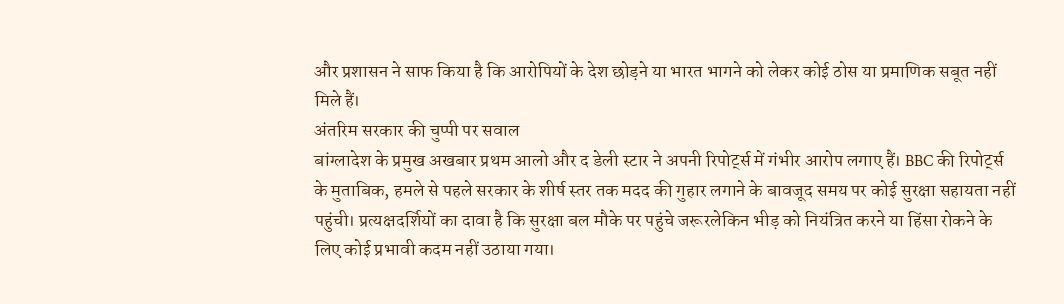और प्रशासन ने साफ किया है कि आरोपियों के देश छोड़ने या भारत भागने को लेकर कोई ठोस या प्रमाणिक सबूत नहीं मिले हैं।
अंतरिम सरकार की चुप्पी पर सवाल
बांग्लादेश के प्रमुख अखबार प्रथम आलो और द डेली स्टार ने अपनी रिपोर्ट्स में गंभीर आरोप लगाए हैं। BBC की रिपोर्ट्स के मुताबिक, हमले से पहले सरकार के शीर्ष स्तर तक मदद की गुहार लगाने के बावजूद समय पर कोई सुरक्षा सहायता नहीं पहुंची। प्रत्यक्षदर्शियों का दावा है कि सुरक्षा बल मौके पर पहुंचे जरूरलेकिन भीड़ को नियंत्रित करने या हिंसा रोकने के लिए कोई प्रभावी कदम नहीं उठाया गया।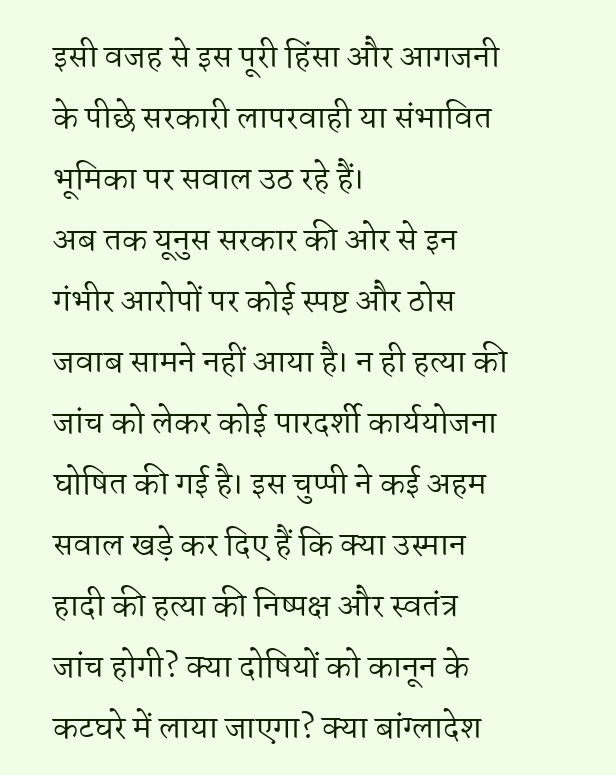इसी वजह से इस पूरी हिंसा और आगजनी के पीछे सरकारी लापरवाही या संभावित भूमिका पर सवाल उठ रहे हैं।
अब तक यूनुस सरकार की ओर से इन गंभीर आरोपों पर कोई स्पष्ट और ठोस जवाब सामने नहीं आया है। न ही हत्या की जांच को लेकर कोई पारदर्शी कार्ययोजना घोषित की गई है। इस चुप्पी ने कई अहम सवाल खड़े कर दिए हैं कि क्या उस्मान हादी की हत्या की निष्पक्ष और स्वतंत्र जांच होगी? क्या दोषियों को कानून के कटघरे में लाया जाएगा? क्या बांग्लादेश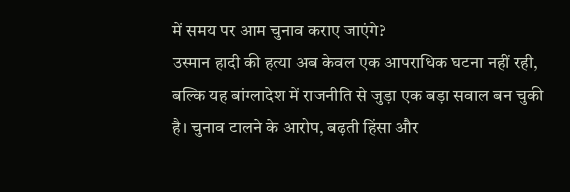में समय पर आम चुनाव कराए जाएंगे?
उस्मान हादी की हत्या अब केवल एक आपराधिक घटना नहीं रही, बल्कि यह बांग्लादेश में राजनीति से जुड़ा एक बड़ा सवाल बन चुकी है। चुनाव टालने के आरोप, बढ़ती हिंसा और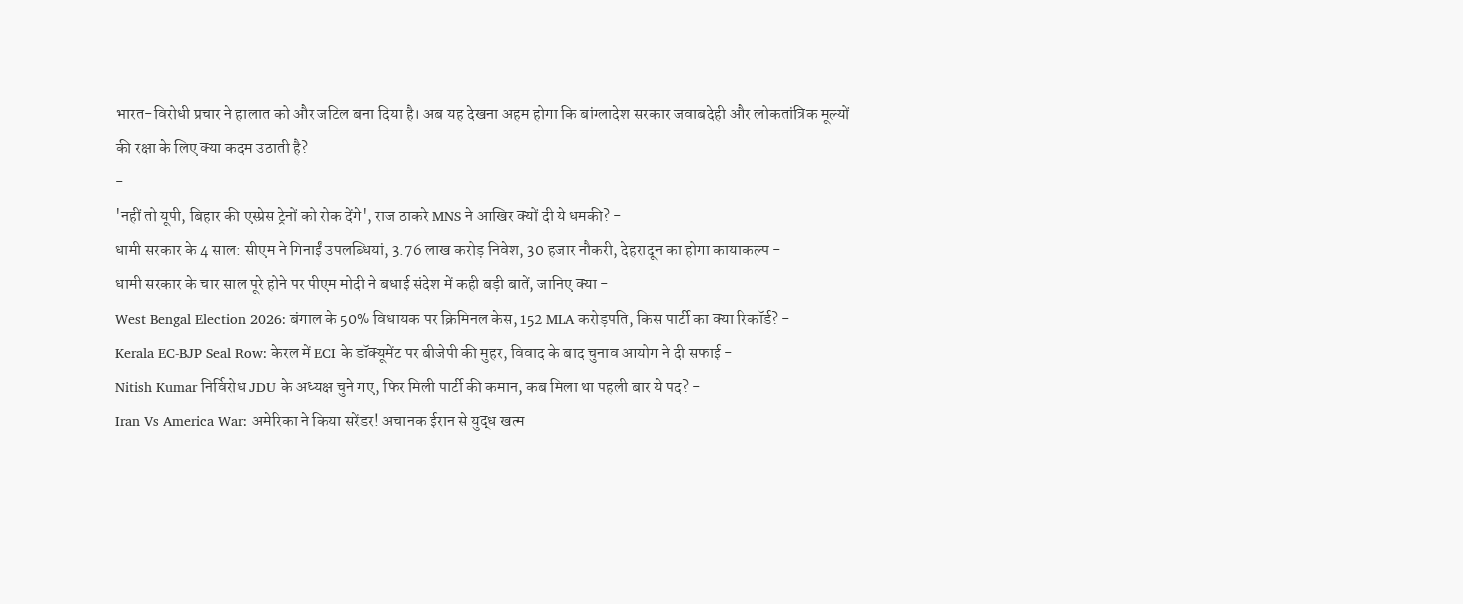भारत-विरोधी प्रचार ने हालात को और जटिल बना दिया है। अब यह देखना अहम होगा कि बांग्लादेश सरकार जवाबदेही और लोकतांत्रिक मूल्यों की रक्षा के लिए क्या कदम उठाती है?
-
'नहीं तो यूपी, बिहार की एस्प्रेस ट्रेनों को रोक देंगे', राज ठाकरे MNS ने आखिर क्यों दी ये धमकी? -
धामी सरकार के 4 साल: सीएम ने गिनाईं उपलब्धियां, 3.76 लाख करोड़ निवेश, 30 हजार नौकरी, देहरादून का होगा कायाकल्प -
धामी सरकार के चार साल पूरे होने पर पीएम मोदी ने बधाई संदेश में कही बड़ी बातें, जानिए क्या -
West Bengal Election 2026: बंगाल के 50% विधायक पर क्रिमिनल केस, 152 MLA करोड़पति, किस पार्टी का क्या रिकॉर्ड? -
Kerala EC-BJP Seal Row: केरल में ECI के डॉक्यूमेंट पर बीजेपी की मुहर, विवाद के बाद चुनाव आयोग ने दी सफाई -
Nitish Kumar निर्विरोध JDU के अध्यक्ष चुने गए, फिर मिली पार्टी की कमान, कब मिला था पहली बार ये पद? -
Iran Vs America War: अमेरिका ने किया सरेंडर! अचानक ईरान से युद्ध खत्म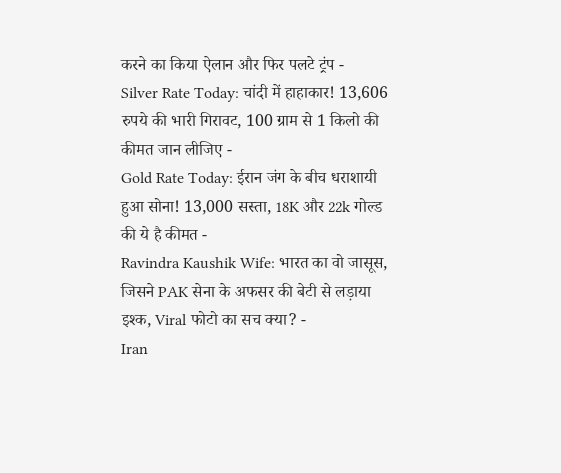करने का किया ऐलान और फिर पलटे ट्रंप -
Silver Rate Today: चांदी में हाहाकार! 13,606 रुपये की भारी गिरावट, 100 ग्राम से 1 किलो की कीमत जान लीजिए -
Gold Rate Today: ईरान जंग के बीच धराशायी हुआ सोना! 13,000 सस्ता, 18K और 22k गोल्ड की ये है कीमत -
Ravindra Kaushik Wife: भारत का वो जासूस, जिसने PAK सेना के अफसर की बेटी से लड़ाया इश्क, Viral फोटो का सच क्या? -
Iran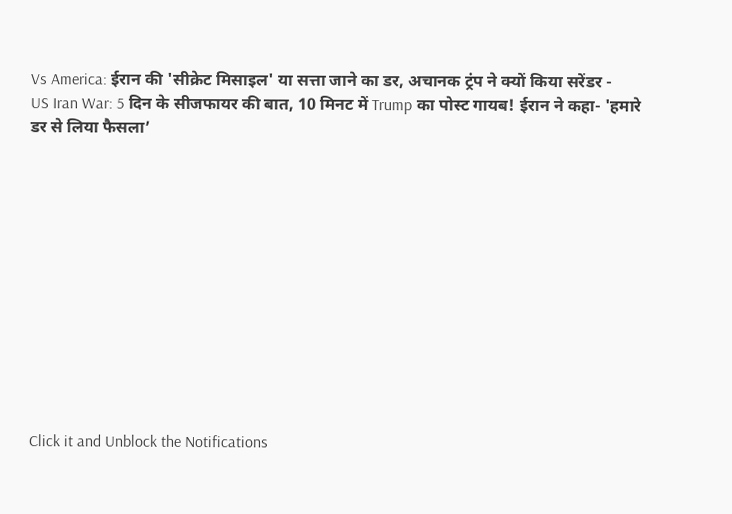Vs America: ईरान की 'सीक्रेट मिसाइल' या सत्ता जाने का डर, अचानक ट्रंप ने क्यों किया सरेंडर -
US Iran War: 5 दिन के सीजफायर की बात, 10 मिनट में Trump का पोस्ट गायब! ईरान ने कहा- 'हमारे डर से लिया फैसला’












Click it and Unblock the Notifications